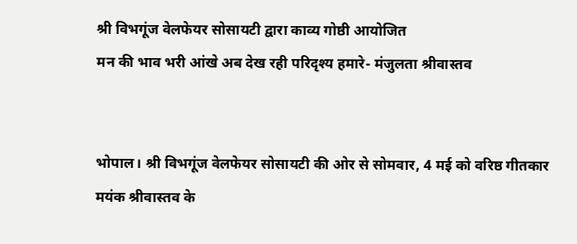श्री विभगूंज वेलफेयर सोसायटी द्वारा काव्य गोष्ठी आयोजित
मन की भाव भरी आंखे अब देख रही परिदृश्य हमारे- मंजुलता श्रीवास्तव


भोपाल। श्री विभगूंज वेलफेयर सोसायटी की ओर से सोमवार, 4 मई को वरिष्ठ गीतकार मयंक श्रीवास्तव के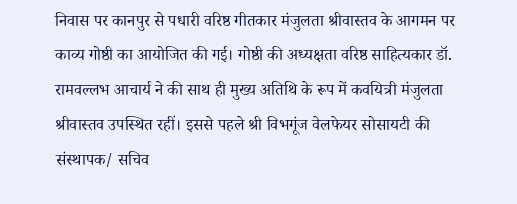निवास पर कानपुर से पधारी वरिष्ठ गीतकार मंजुलता श्रीवास्तव के आगमन पर काव्य गोष्ठी का आयोजित की गई। गोष्ठी की अध्यक्षता वरिष्ठ साहित्यकार डॉ. रामवल्लभ आचार्य ने की साथ ही मुख्य अतिथि के रूप में कवयित्री मंजुलता श्रीवास्तव उपस्थित रहीं। इससे पहले श्री विभगूंज वेलफेयर सोसायटी की संस्थापक/ सचिव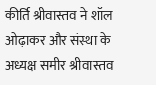कीर्ति श्रीवास्तव ने शॉल ओढ़ाकर और संस्था के अध्यक्ष समीर श्रीवास्तव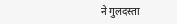ने गुलदस्ता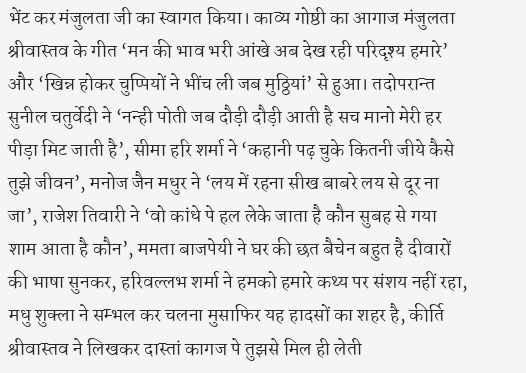भेंट कर मंजुलता जी का स्वागत किया। काव्य गोष्ठी का आगाज मंजुलता श्रीवास्तव के गीत ‘मन की भाव भरी आंखे अब देख रही परिदृश्य हमारे’ और ‘खिन्न होकर चुप्पियों ने भींच ली जब मुठ्ठियां’ से हुआ। तदोपरान्त सुनील चतुर्वेदी ने ‘नन्ही पोती जब दौड़ी दौड़ी आती है सच मानो मेरी हर पीड़ा मिट जाती है’, सीमा हरि शर्मा ने ‘कहानी पढ़ चुके कितनी जीये कैसे तुझे जीवन’, मनोज जैन मधुर ने ‘लय में रहना सीख बाबरे लय से दूर ना जा’, राजेश तिवारी ने ‘वो कांधे पे हल लेके जाता है कौन सुबह से गया शाम आता है कौन’, ममता बाजपेयी ने घर की छत बैचेन बहुत है दीवारों की भाषा सुनकर, हरिवल्लभ शर्मा ने हमको हमारे कथ्य पर संशय नहीं रहा, मधु शुक्ला ने सम्भल कर चलना मुसाफिर यह हादसों का शहर है, कीर्ति श्रीवास्तव ने लिखकर दास्तां कागज पे तुझसे मिल ही लेती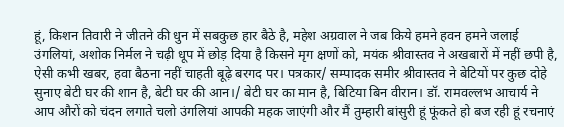हूं, किशन तिवारी ने जीतने की धुन में सबकुछ हार बैठे है, महेश अग्रवाल ने जब किये हमने हवन हमने जलाई उंगलियां, अशोक निर्मल ने चढ़ी धूप में छोड़ दिया है किसने मृग क्षणों को, मयंक श्रीवास्तव ने अखबारों में नहीं छपी है, ऐसी कभी खबर, हवा बैठना नहीं चाहती बूढ़े बरगद पर। पत्रकार/ सम्पादक समीर श्रीवास्तव ने बेटियों पर कुछ दोहे सुनाए बेटी घर की शान है, बेटी घर की आन।/ बेटी घर का मान है, बिटिया बिन वीरान। डॉ. रामवल्लभ आचार्य ने आप औरों को चंदन लगाते चलो उंगलियां आपकी महक जाएंगी और मैं तुम्हारी बांसुरी हूं फूंकते हो बज रही हूं रचनाएं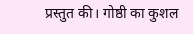प्रस्तुत की। गोष्ठी का कुशल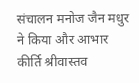संचालन मनोज जैन मधुर ने किया और आभार कीर्ति श्रीवास्तव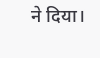ने दिया।